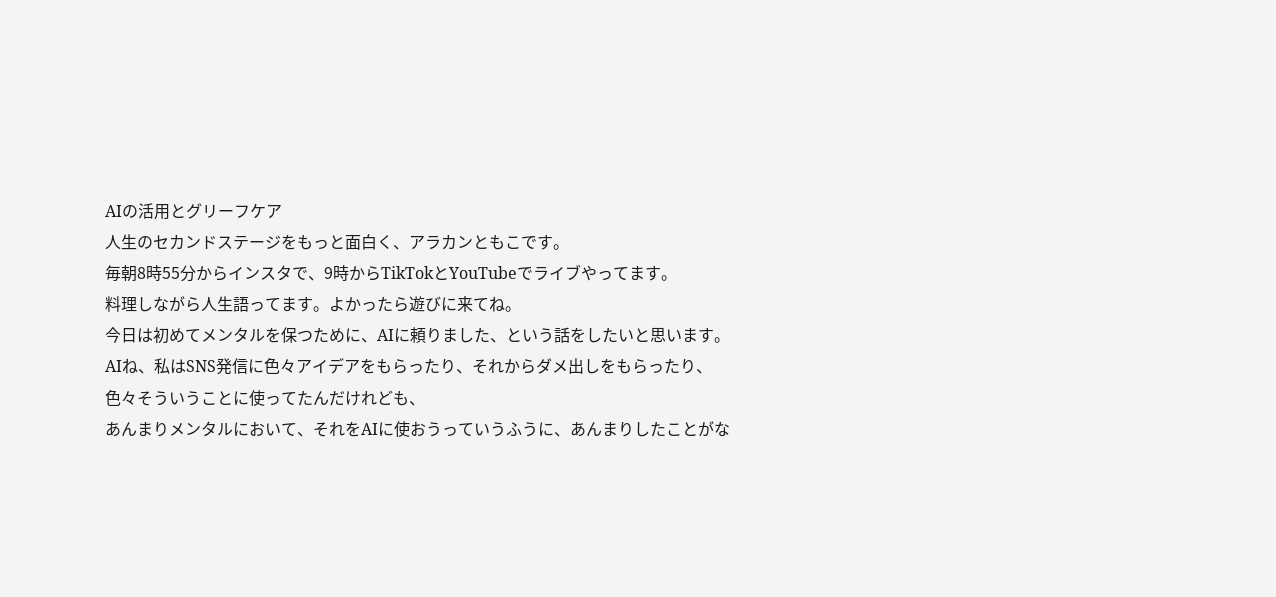AIの活用とグリーフケア
人生のセカンドステージをもっと面白く、アラカンともこです。
毎朝8時55分からインスタで、9時からTikTokとYouTubeでライブやってます。
料理しながら人生語ってます。よかったら遊びに来てね。
今日は初めてメンタルを保つために、AIに頼りました、という話をしたいと思います。
AIね、私はSNS発信に色々アイデアをもらったり、それからダメ出しをもらったり、
色々そういうことに使ってたんだけれども、
あんまりメンタルにおいて、それをAIに使おうっていうふうに、あんまりしたことがな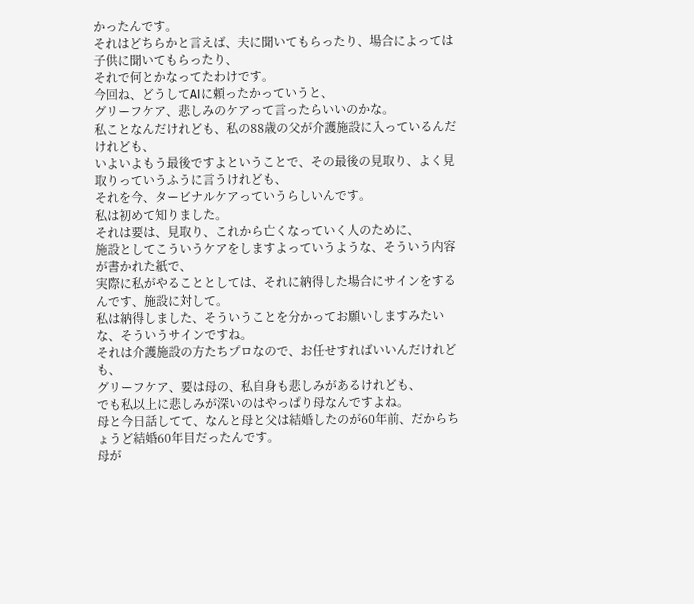かったんです。
それはどちらかと言えば、夫に聞いてもらったり、場合によっては子供に聞いてもらったり、
それで何とかなってたわけです。
今回ね、どうしてAIに頼ったかっていうと、
グリーフケア、悲しみのケアって言ったらいいのかな。
私ことなんだけれども、私の88歳の父が介護施設に入っているんだけれども、
いよいよもう最後ですよということで、その最後の見取り、よく見取りっていうふうに言うけれども、
それを今、タービナルケアっていうらしいんです。
私は初めて知りました。
それは要は、見取り、これから亡くなっていく人のために、
施設としてこういうケアをしますよっていうような、そういう内容が書かれた紙で、
実際に私がやることとしては、それに納得した場合にサインをするんです、施設に対して。
私は納得しました、そういうことを分かってお願いしますみたいな、そういうサインですね。
それは介護施設の方たちプロなので、お任せすればいいんだけれども、
グリーフケア、要は母の、私自身も悲しみがあるけれども、
でも私以上に悲しみが深いのはやっぱり母なんですよね。
母と今日話してて、なんと母と父は結婚したのが60年前、だからちょうど結婚60年目だったんです。
母が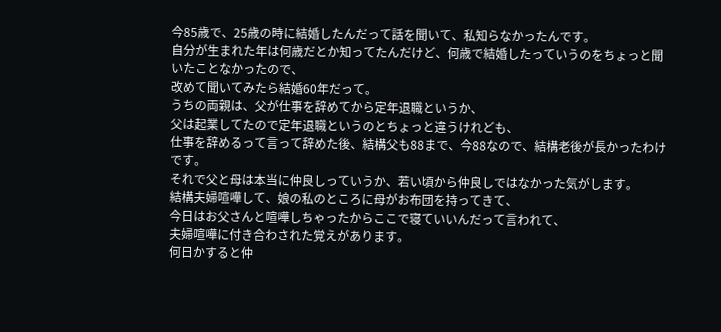今85歳で、25歳の時に結婚したんだって話を聞いて、私知らなかったんです。
自分が生まれた年は何歳だとか知ってたんだけど、何歳で結婚したっていうのをちょっと聞いたことなかったので、
改めて聞いてみたら結婚60年だって。
うちの両親は、父が仕事を辞めてから定年退職というか、
父は起業してたので定年退職というのとちょっと違うけれども、
仕事を辞めるって言って辞めた後、結構父も88まで、今88なので、結構老後が長かったわけです。
それで父と母は本当に仲良しっていうか、若い頃から仲良しではなかった気がします。
結構夫婦喧嘩して、娘の私のところに母がお布団を持ってきて、
今日はお父さんと喧嘩しちゃったからここで寝ていいんだって言われて、
夫婦喧嘩に付き合わされた覚えがあります。
何日かすると仲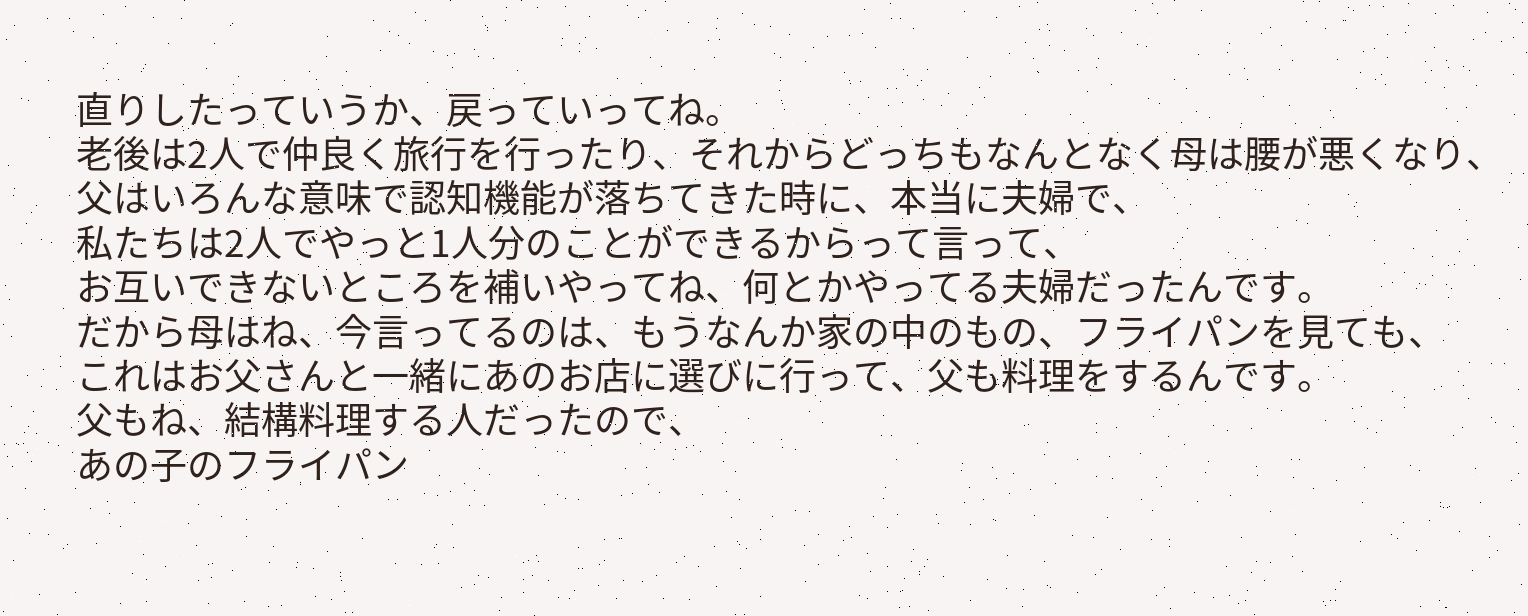直りしたっていうか、戻っていってね。
老後は2人で仲良く旅行を行ったり、それからどっちもなんとなく母は腰が悪くなり、
父はいろんな意味で認知機能が落ちてきた時に、本当に夫婦で、
私たちは2人でやっと1人分のことができるからって言って、
お互いできないところを補いやってね、何とかやってる夫婦だったんです。
だから母はね、今言ってるのは、もうなんか家の中のもの、フライパンを見ても、
これはお父さんと一緒にあのお店に選びに行って、父も料理をするんです。
父もね、結構料理する人だったので、
あの子のフライパン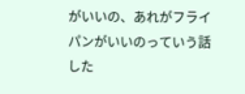がいいの、あれがフライパンがいいのっていう話した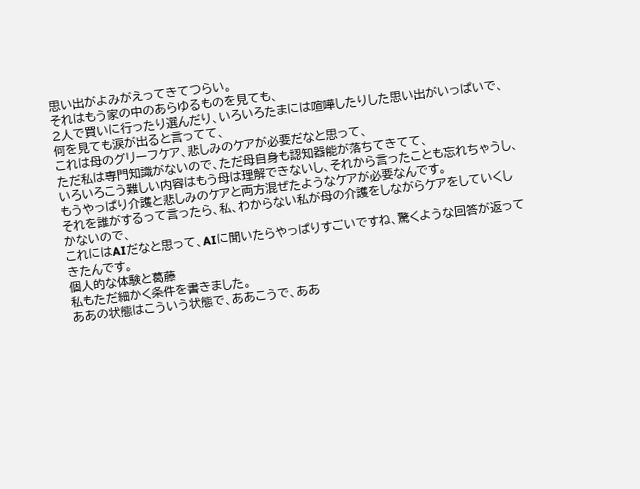思い出がよみがえってきてつらい。
それはもう家の中のあらゆるものを見ても、
2人で買いに行ったり選んだり、いろいろたまには喧嘩したりした思い出がいっぱいで、
何を見ても涙が出ると言ってて、
これは母のグリーフケア、悲しみのケアが必要だなと思って、
ただ私は専門知識がないので、ただ母自身も認知器能が落ちてきてて、
いろいろこう難しい内容はもう母は理解できないし、それから言ったことも忘れちゃうし、
もうやっぱり介護と悲しみのケアと両方混ぜたようなケアが必要なんです。
それを誰がするって言ったら、私、わからない私が母の介護をしながらケアをしていくしかないので、
これにはAIだなと思って、AIに聞いたらやっぱりすごいですね、驚くような回答が返ってきたんです。
個人的な体験と葛藤
私もただ細かく条件を書きました。
ああの状態はこういう状態で、ああこうで、ああ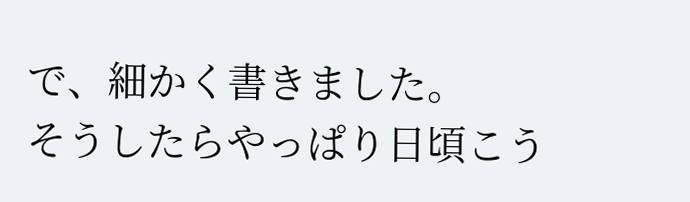で、細かく書きました。
そうしたらやっぱり日頃こう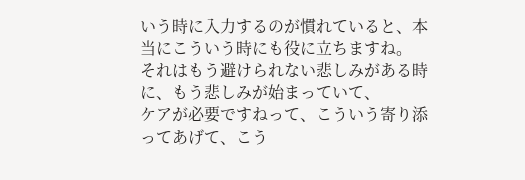いう時に入力するのが慣れていると、本当にこういう時にも役に立ちますね。
それはもう避けられない悲しみがある時に、もう悲しみが始まっていて、
ケアが必要ですねって、こういう寄り添ってあげて、こう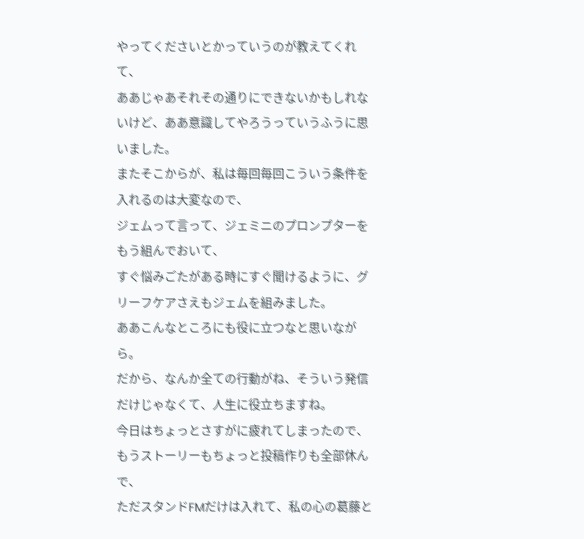やってくださいとかっていうのが教えてくれて、
ああじゃあそれその通りにできないかもしれないけど、ああ意識してやろうっていうふうに思いました。
またそこからが、私は毎回毎回こういう条件を入れるのは大変なので、
ジェムって言って、ジェミニのプロンプターをもう組んでおいて、
すぐ悩みごたがある時にすぐ聞けるように、グリーフケアさえもジェムを組みました。
ああこんなところにも役に立つなと思いながら。
だから、なんか全ての行動がね、そういう発信だけじゃなくて、人生に役立ちますね。
今日はちょっとさすがに疲れてしまったので、もうストーリーもちょっと投稿作りも全部休んで、
ただスタンドFMだけは入れて、私の心の葛藤と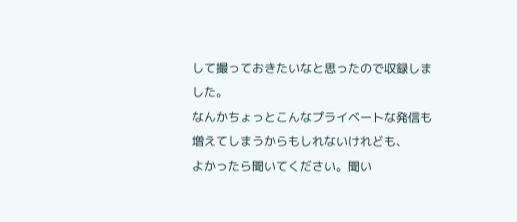して撮っておきたいなと思ったので収録しました。
なんかちょっとこんなプライベートな発信も増えてしまうからもしれないけれども、
よかったら聞いてください。聞い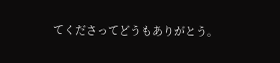てくださってどうもありがとう。